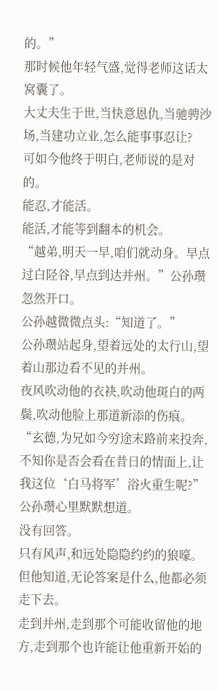的。”
那时候他年轻气盛,觉得老师这话太窝囊了。
大丈夫生于世,当快意恩仇,当驰骋沙场,当建功立业,怎么能事事忍让?
可如今他终于明白,老师说的是对的。
能忍,才能活。
能活,才能等到翻本的机会。
“越弟,明天一早,咱们就动身。早点过白陉谷,早点到达并州。”公孙瓒忽然开口。
公孙越微微点头:“知道了。”
公孙瓒站起身,望着远处的太行山,望着山那边看不见的并州。
夜风吹动他的衣袂,吹动他斑白的两鬓,吹动他脸上那道新添的伤痕。
“玄德,为兄如今穷途末路前来投奔,不知你是否会看在昔日的情面上,让我这位‘白马将军’浴火重生呢?”公孙瓒心里默默想道。
没有回答。
只有风声,和远处隐隐约约的狼嚎。
但他知道,无论答案是什么,他都必须走下去。
走到并州,走到那个可能收留他的地方,走到那个也许能让他重新开始的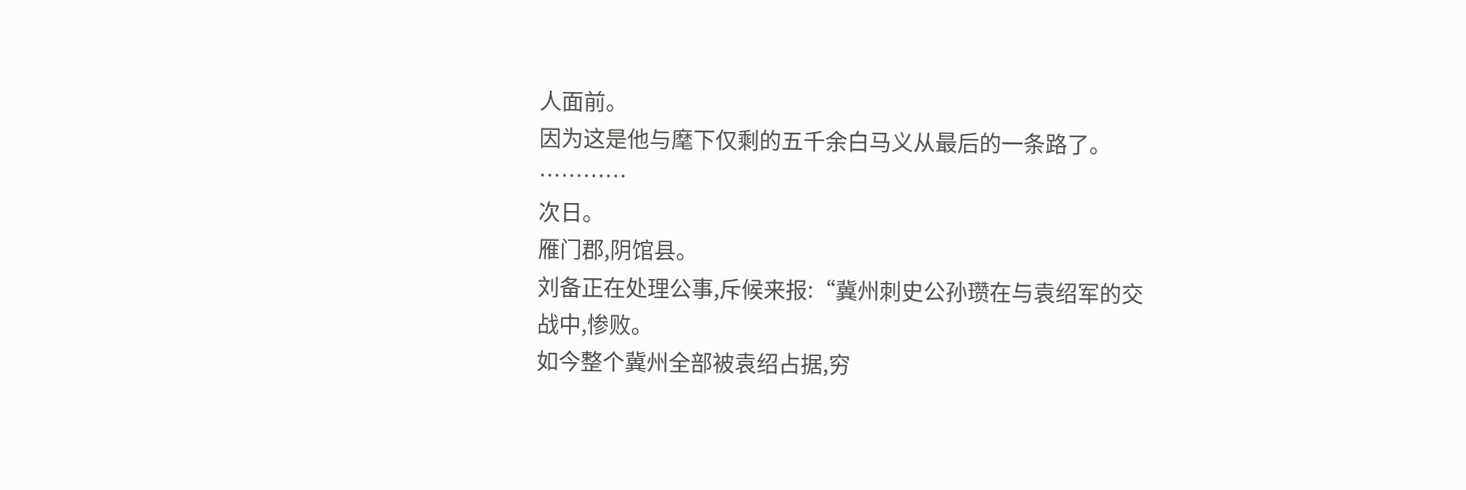人面前。
因为这是他与麾下仅剩的五千余白马义从最后的一条路了。
…………
次日。
雁门郡,阴馆县。
刘备正在处理公事,斥候来报:“冀州刺史公孙瓒在与袁绍军的交战中,惨败。
如今整个冀州全部被袁绍占据,穷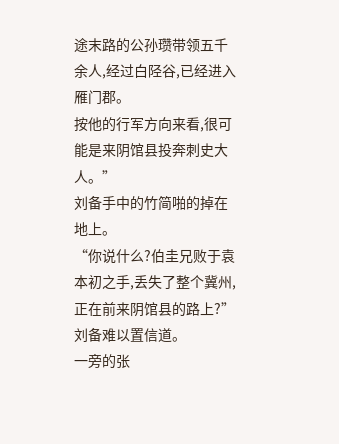途末路的公孙瓒带领五千余人,经过白陉谷,已经进入雁门郡。
按他的行军方向来看,很可能是来阴馆县投奔刺史大人。”
刘备手中的竹简啪的掉在地上。
“你说什么?伯圭兄败于袁本初之手,丢失了整个冀州,正在前来阴馆县的路上?”刘备难以置信道。
一旁的张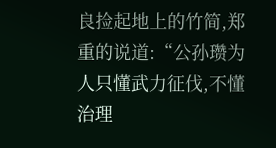良捡起地上的竹简,郑重的说道:“公孙瓒为人只懂武力征伐,不懂治理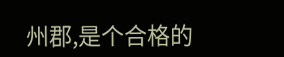州郡,是个合格的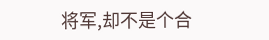将军,却不是个合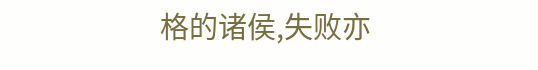格的诸侯,失败亦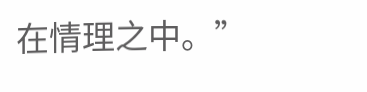在情理之中。”